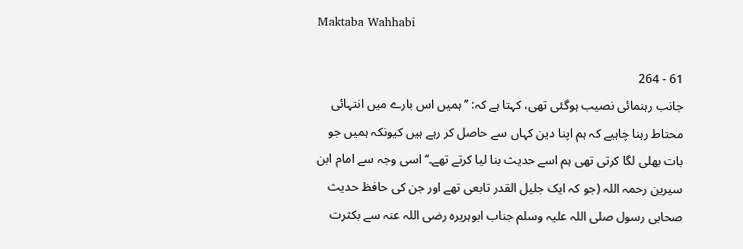Maktaba Wahhabi

61 - 264
جانب رہنمائی نصیب ہوگئی تھی، کہتا ہے کہ: ’’ہمیں اس بارے میں انتہائی محتاط رہنا چاہیے کہ ہم اپنا دین کہاں سے حاصل کر رہے ہیں کیونکہ ہمیں جو بات بھلی لگا کرتی تھی ہم اسے حدیث بنا لیا کرتے تھے۔‘‘ اسی وجہ سے امام ابن سیرین رحمہ اللہ (جو کہ ایک جلیل القدر تابعی تھے اور جن کی حافظ حدیث صحابی رسول صلی اللہ علیہ وسلم جناب ابوہریرہ رضی اللہ عنہ سے بکثرت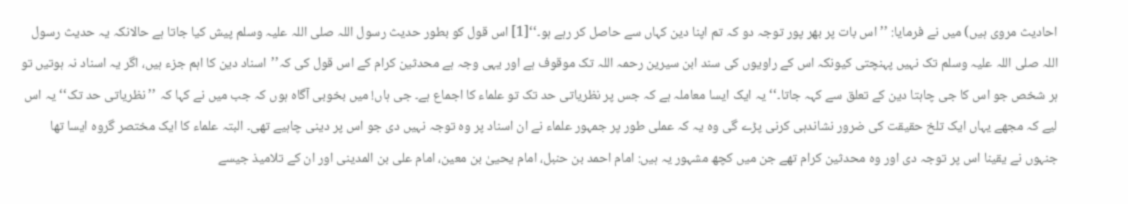احادیث مروی ہیں) میں نے فرمایا: ’’اس بات پر بھر پور توجہ دو کہ تم اپنا دین کہاں سے حاصل کر رہے ہو۔‘‘[1] اس قول کو بطور حدیث رسول اللہ صلی اللہ علیہ وسلم پیش کیا جاتا ہے حالانکہ یہ حدیث رسول اللہ صلی اللہ علیہ وسلم تک نہیں پہنچتی کیونکہ اس کے راویوں کی سند ابن سیرین رحمہ اللہ تک موقوف ہے اور یہی وجہ ہے محدثین کرام کے اس قول کی کہ’’اسناد دین کا اہم جزء ہیں، اگر یہ اسناد نہ ہوتیں تو ہر شخص جو اس کا جی چاہتا دین کے تعلق سے کہہ جاتا۔‘‘ یہ ایک ایسا معاملہ ہے کہ جس پر نظریاتی حد تک تو علماء کا اجماع ہے۔ جی ہاں! میں بخوبی آگاہ ہوں کہ جب میں نے کہا کہ ’’نظریاتی حد تک‘‘ یہ اس لیے کہ مجھے یہاں ایک تلخ حقیقت کی ضرور نشاندہی کرنی پڑے گی وہ یہ کہ عملی طور پر جمہور علماء نے ان اسناد پر وہ توجہ نہیں دی جو اس پر دینی چاہیے تھی۔ البتہ علماء کا ایک مختصر گروہ ایسا تھا جنہوں نے یقینا اس پر توجہ دی اور وہ محدثین کرام تھے جن میں کچھ مشہور یہ ہیں: امام احمد بن حنبل، امام یحییٰ بن معین، امام علی بن المدینی اور ان کے تلامیذ جیسے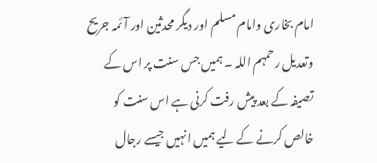امام بخاری وامام مسلم اور دیگر محدثین اور آئمہ جریح وتعدیل رحمہم اللہ ۔ ہمیں جس سنت پر اس کے تصیفہ کے بعد پیش رفت کرنی ہے اس سنت کو خالص کرنے کے لیے ہمیں انہیں جیسے رجال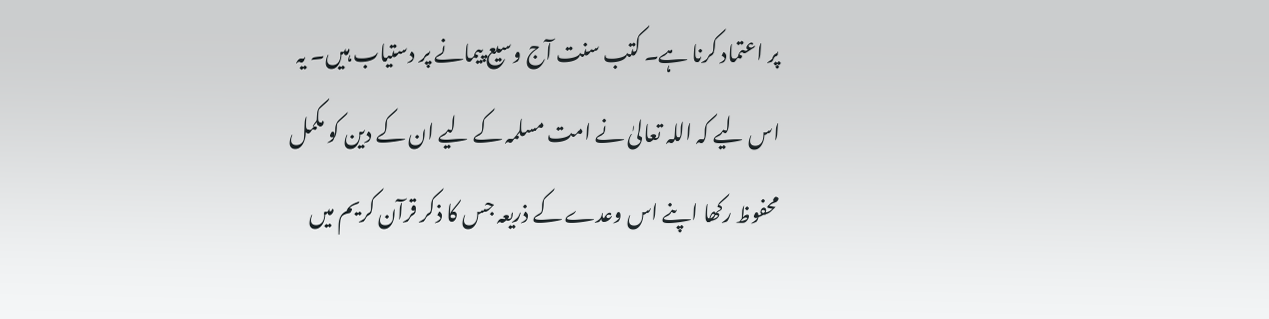پر اعتماد کرنا ہے۔ کتب سنت آج وسیع پیمانے پر دستیاب ہیں۔ یہ اس لیے کہ اللہ تعالیٰ نے امت مسلمہ کے لیے ان کے دین کو مکمل محفوظ رکھا اپنے اس وعدے کے ذریعہ جس کا ذکر قرآن کریم میں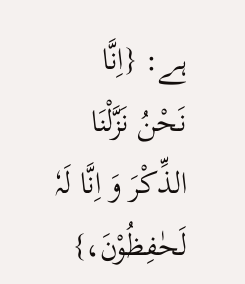ہے: {اِنَّا نَحْنُ نَزَّلْنَا الذِّکْرَ وَ اِنَّا لَہٗ لَحٰفِظُوْنَ،}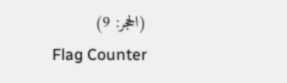(الحجر: 9)
Flag Counter